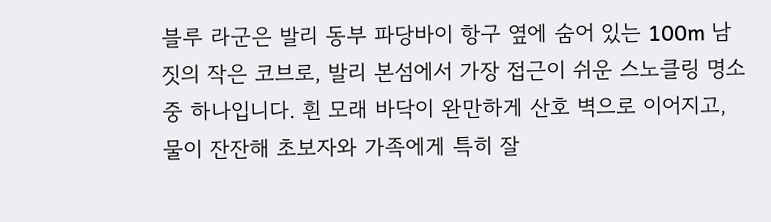블루 라군은 발리 동부 파당바이 항구 옆에 숨어 있는 100m 남짓의 작은 코브로, 발리 본섬에서 가장 접근이 쉬운 스노클링 명소 중 하나입니다. 흰 모래 바닥이 완만하게 산호 벽으로 이어지고, 물이 잔잔해 초보자와 가족에게 특히 잘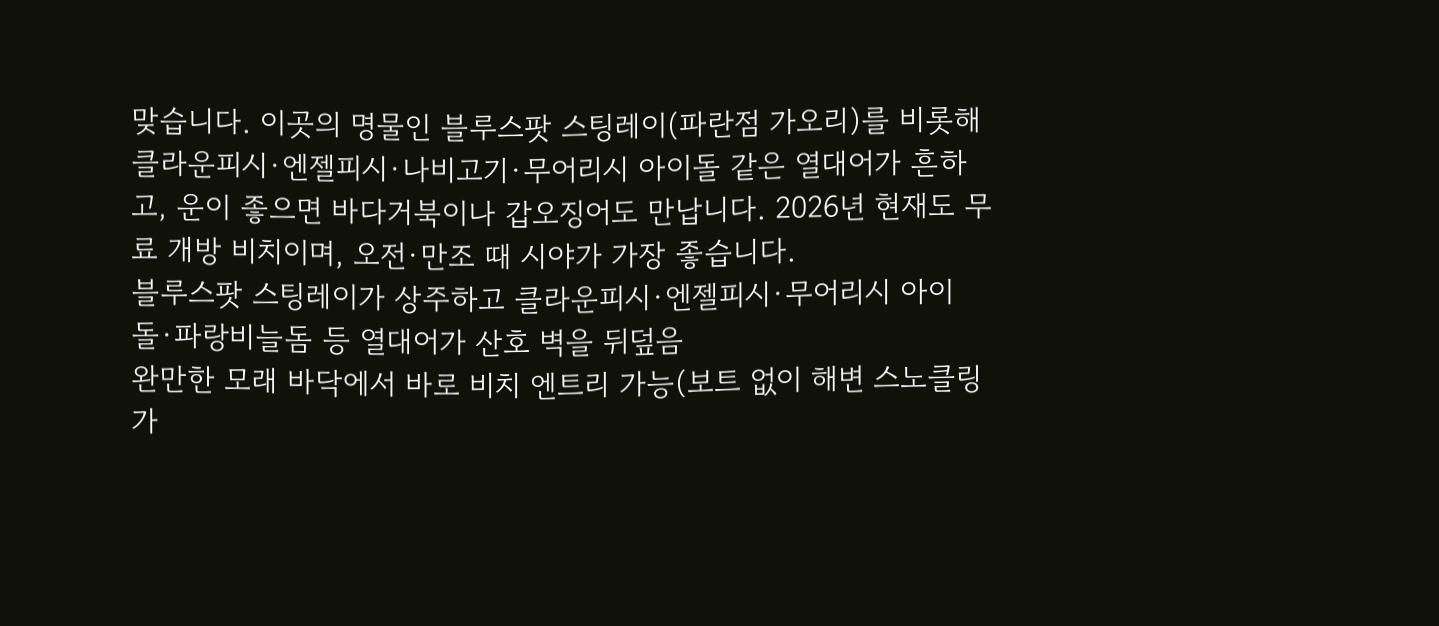맞습니다. 이곳의 명물인 블루스팟 스팅레이(파란점 가오리)를 비롯해 클라운피시·엔젤피시·나비고기·무어리시 아이돌 같은 열대어가 흔하고, 운이 좋으면 바다거북이나 갑오징어도 만납니다. 2026년 현재도 무료 개방 비치이며, 오전·만조 때 시야가 가장 좋습니다.
블루스팟 스팅레이가 상주하고 클라운피시·엔젤피시·무어리시 아이돌·파랑비늘돔 등 열대어가 산호 벽을 뒤덮음
완만한 모래 바닥에서 바로 비치 엔트리 가능(보트 없이 해변 스노클링 가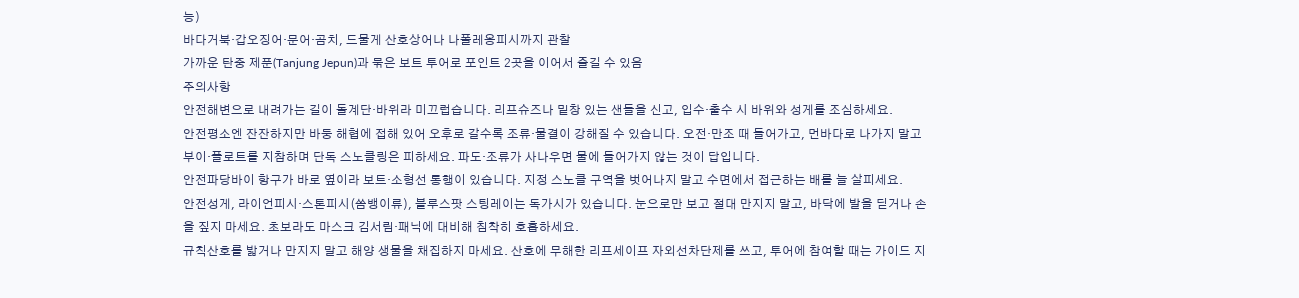능)
바다거북·갑오징어·문어·곰치, 드물게 산호상어나 나폴레옹피시까지 관찰
가까운 탄중 제푼(Tanjung Jepun)과 묶은 보트 투어로 포인트 2곳을 이어서 즐길 수 있음
주의사항
안전해변으로 내려가는 길이 돌계단·바위라 미끄럽습니다. 리프슈즈나 밑창 있는 샌들을 신고, 입수·출수 시 바위와 성게를 조심하세요.
안전평소엔 잔잔하지만 바둥 해협에 접해 있어 오후로 갈수록 조류·물결이 강해질 수 있습니다. 오전·만조 때 들어가고, 먼바다로 나가지 말고 부이·플로트를 지참하며 단독 스노클링은 피하세요. 파도·조류가 사나우면 물에 들어가지 않는 것이 답입니다.
안전파당바이 항구가 바로 옆이라 보트·소형선 통행이 있습니다. 지정 스노클 구역을 벗어나지 말고 수면에서 접근하는 배를 늘 살피세요.
안전성게, 라이언피시·스톤피시(쏨뱅이류), 블루스팟 스팅레이는 독가시가 있습니다. 눈으로만 보고 절대 만지지 말고, 바닥에 발을 딛거나 손을 짚지 마세요. 초보라도 마스크 김서림·패닉에 대비해 침착히 호흡하세요.
규칙산호를 밟거나 만지지 말고 해양 생물을 채집하지 마세요. 산호에 무해한 리프세이프 자외선차단제를 쓰고, 투어에 참여할 때는 가이드 지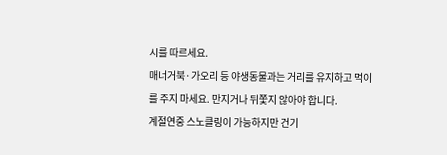시를 따르세요.
매너거북·가오리 등 야생동물과는 거리를 유지하고 먹이를 주지 마세요. 만지거나 뒤쫓지 않아야 합니다.
계절연중 스노클링이 가능하지만 건기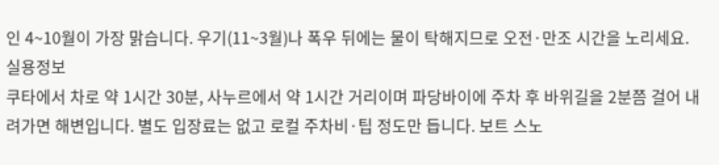인 4~10월이 가장 맑습니다. 우기(11~3월)나 폭우 뒤에는 물이 탁해지므로 오전·만조 시간을 노리세요.
실용정보
쿠타에서 차로 약 1시간 30분, 사누르에서 약 1시간 거리이며 파당바이에 주차 후 바위길을 2분쯤 걸어 내려가면 해변입니다. 별도 입장료는 없고 로컬 주차비·팁 정도만 듭니다. 보트 스노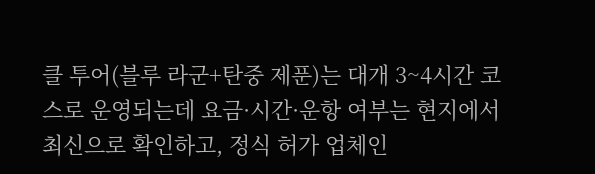클 투어(블루 라군+탄중 제푼)는 대개 3~4시간 코스로 운영되는데 요금·시간·운항 여부는 현지에서 최신으로 확인하고, 정식 허가 업체인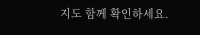지도 함께 확인하세요.